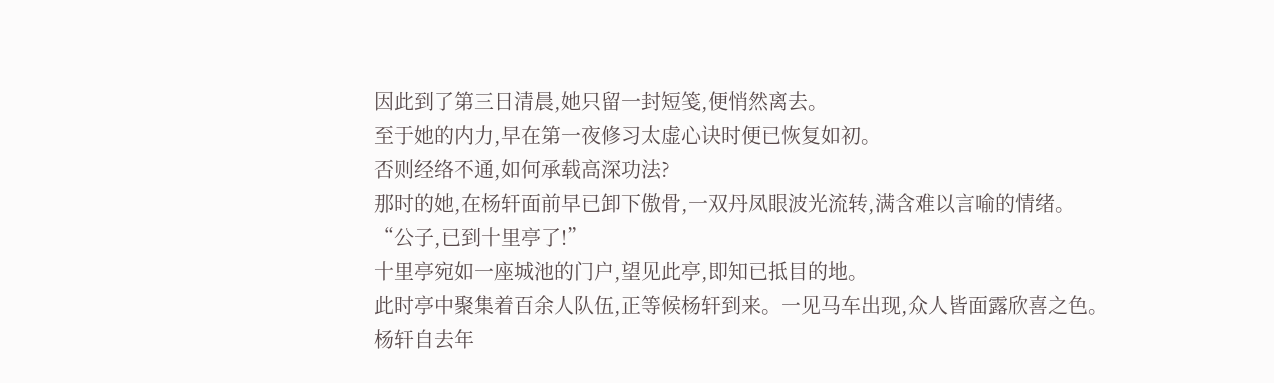因此到了第三日清晨,她只留一封短笺,便悄然离去。
至于她的内力,早在第一夜修习太虚心诀时便已恢复如初。
否则经络不通,如何承载高深功法?
那时的她,在杨轩面前早已卸下傲骨,一双丹凤眼波光流转,满含难以言喻的情绪。
“公子,已到十里亭了!”
十里亭宛如一座城池的门户,望见此亭,即知已抵目的地。
此时亭中聚集着百余人队伍,正等候杨轩到来。一见马车出现,众人皆面露欣喜之色。
杨轩自去年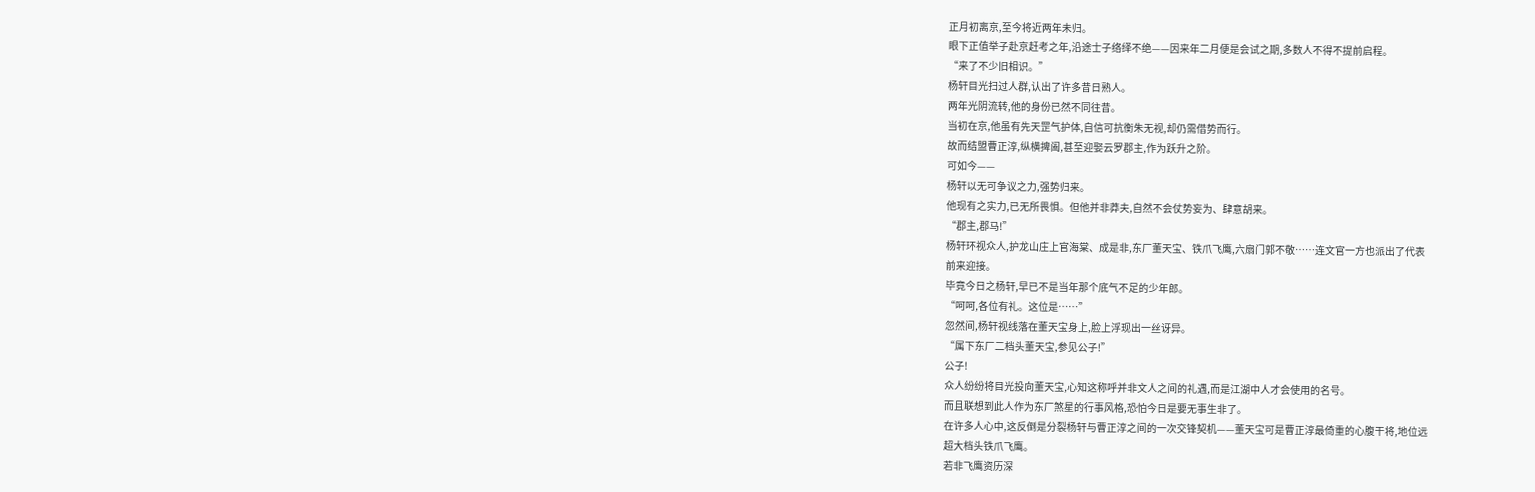正月初离京,至今将近两年未归。
眼下正值举子赴京赶考之年,沿途士子络绎不绝——因来年二月便是会试之期,多数人不得不提前启程。
“来了不少旧相识。”
杨轩目光扫过人群,认出了许多昔日熟人。
两年光阴流转,他的身份已然不同往昔。
当初在京,他虽有先天罡气护体,自信可抗衡朱无视,却仍需借势而行。
故而结盟曹正淳,纵横捭阖,甚至迎娶云罗郡主,作为跃升之阶。
可如今——
杨轩以无可争议之力,强势归来。
他现有之实力,已无所畏惧。但他并非莽夫,自然不会仗势妄为、肆意胡来。
“郡主,郡马!”
杨轩环视众人,护龙山庄上官海棠、成是非,东厂董天宝、铁爪飞鹰,六扇门郭不敬……连文官一方也派出了代表
前来迎接。
毕竟今日之杨轩,早已不是当年那个底气不足的少年郎。
“呵呵,各位有礼。这位是……”
忽然间,杨轩视线落在董天宝身上,脸上浮现出一丝讶异。
“属下东厂二档头董天宝,参见公子!”
公子!
众人纷纷将目光投向董天宝,心知这称呼并非文人之间的礼遇,而是江湖中人才会使用的名号。
而且联想到此人作为东厂煞星的行事风格,恐怕今日是要无事生非了。
在许多人心中,这反倒是分裂杨轩与曹正淳之间的一次交锋契机——董天宝可是曹正淳最倚重的心腹干将,地位远
超大档头铁爪飞鹰。
若非飞鹰资历深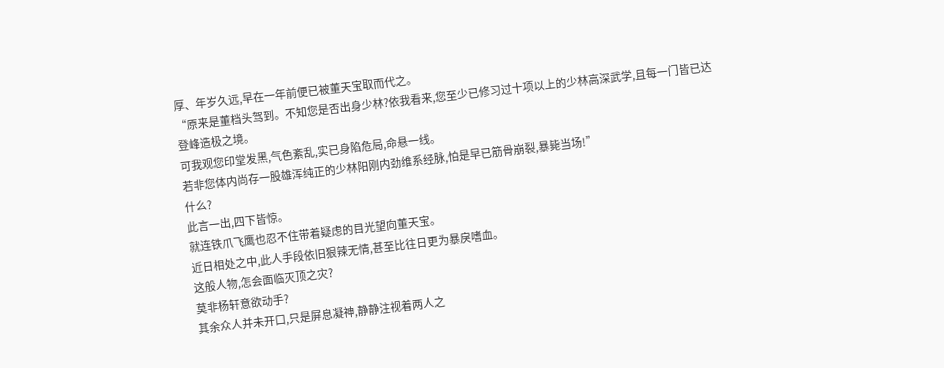厚、年岁久远,早在一年前便已被董天宝取而代之。
“原来是董档头驾到。不知您是否出身少林?依我看来,您至少已修习过十项以上的少林高深武学,且每一门皆已达
登峰造极之境。
可我观您印堂发黑,气色紊乱,实已身陷危局,命悬一线。
若非您体内尚存一股雄浑纯正的少林阳刚内劲维系经脉,怕是早已筋骨崩裂,暴毙当场!”
什么?
此言一出,四下皆惊。
就连铁爪飞鹰也忍不住带着疑虑的目光望向董天宝。
近日相处之中,此人手段依旧狠辣无情,甚至比往日更为暴戾嗜血。
这般人物,怎会面临灭顶之灾?
莫非杨轩意欲动手?
其余众人并未开口,只是屏息凝神,静静注视着两人之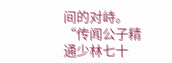间的对峙。
“传闻公子精通少林七十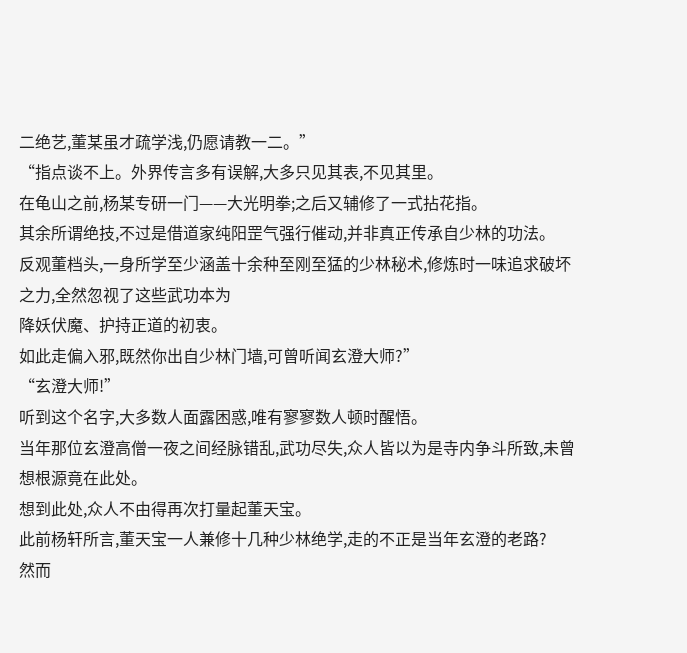二绝艺,董某虽才疏学浅,仍愿请教一二。”
“指点谈不上。外界传言多有误解,大多只见其表,不见其里。
在龟山之前,杨某专研一门——大光明拳;之后又辅修了一式拈花指。
其余所谓绝技,不过是借道家纯阳罡气强行催动,并非真正传承自少林的功法。
反观董档头,一身所学至少涵盖十余种至刚至猛的少林秘术,修炼时一味追求破坏之力,全然忽视了这些武功本为
降妖伏魔、护持正道的初衷。
如此走偏入邪,既然你出自少林门墙,可曾听闻玄澄大师?”
“玄澄大师!”
听到这个名字,大多数人面露困惑,唯有寥寥数人顿时醒悟。
当年那位玄澄高僧一夜之间经脉错乱,武功尽失,众人皆以为是寺内争斗所致,未曾想根源竟在此处。
想到此处,众人不由得再次打量起董天宝。
此前杨轩所言,董天宝一人兼修十几种少林绝学,走的不正是当年玄澄的老路?
然而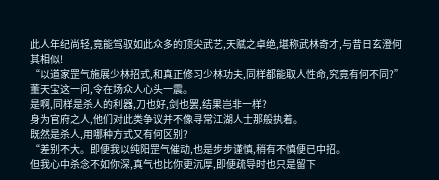此人年纪尚轻,竟能驾驭如此众多的顶尖武艺,天赋之卓绝,堪称武林奇才,与昔日玄澄何其相似!
“以道家罡气施展少林招式,和真正修习少林功夫,同样都能取人性命,究竟有何不同?”
董天宝这一问,令在场众人心头一震。
是啊,同样是杀人的利器,刀也好,剑也罢,结果岂非一样?
身为官府之人,他们对此类争议并不像寻常江湖人士那般执着。
既然是杀人,用哪种方式又有何区别?
“差别不大。即便我以纯阳罡气催动,也是步步谨慎,稍有不慎便已中招。
但我心中杀念不如你深,真气也比你更沉厚,即便疏导时也只是留下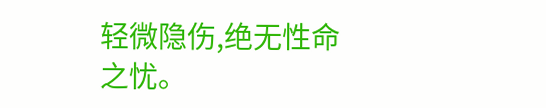轻微隐伤,绝无性命之忧。